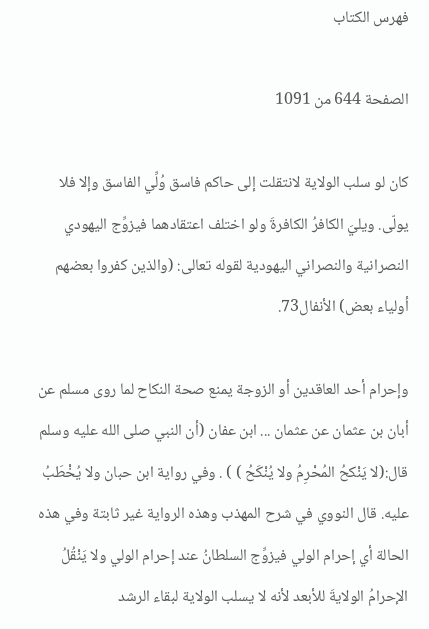فهرس الكتاب

الصفحة 644 من 1091

كان لو سلب الولاية لانتقلت إلى حاكم فاسق وُلِّي الفاسق وإلا فلا يولّى. ويليَ الكافرُ الكافرةَ ولو اختلف اعتقادهما فيزوِّج اليهودي النصرانية والنصراني اليهودية لقوله تعالى: (والذين كفروا بعضهم أولياء بعض) الأنفال73.

وإحرام أحد العاقدين أو الزوجة يمنع صحة النكاح لما روى مسلم عن أبان بن عثمان عن عثمان ... ابن عفان (أن النبي صلى الله عليه وسلم قال:(لا يَنْكحُ المُحْرِمُ ولا يُنْكَحُ ) ) . وفي رواية ابن حبان ولا يُخْطَبُ عليه. قال النووي في شرح المهذب وهذه الرواية غير ثابتة وفي هذه الحالة أي إحرام الولي فيزوِّج السلطانُ عند إحرام الولي ولا يَنْقُلُ الإحرامُ الولايةَ للأبعد لأنه لا يسلب الولاية لبقاء الرشد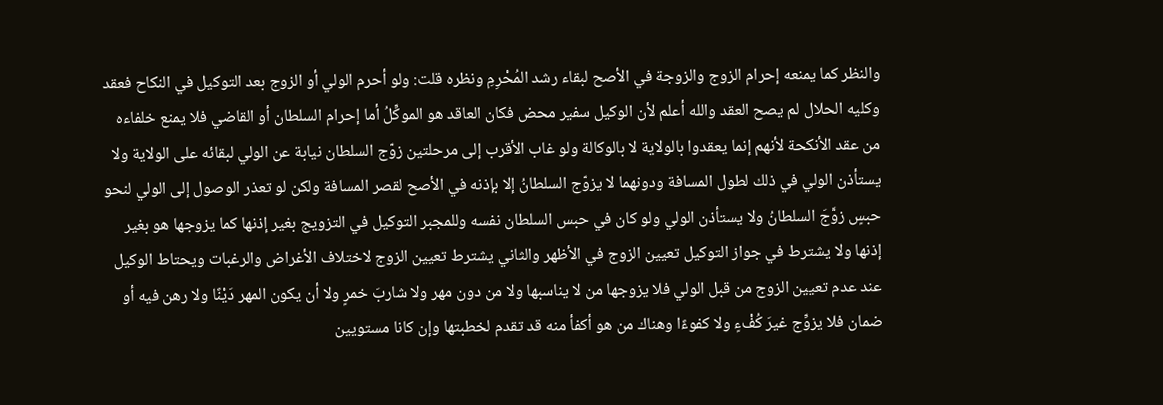والنظر كما يمنعه إحرام الزوج والزوجة في الأصح لبقاء رشد المُحْرِمِ ونظره قلت: ولو أحرم الولي أو الزوج بعد التوكيل في النكاح فعقد وكليه الحلال لم يصح العقد والله أعلم لأن الوكيل سفير محض فكان العاقد هو الموكِّلُ أما إحرام السلطان أو القاضي فلا يمنع خلفاءه من عقد الأنكحة لأنهم إنما يعقدوا بالولاية لا بالوكالة ولو غاب الأقرب إلى مرحلتين زوّج السلطان نيابة عن الولي لبقائه على الولاية ولا يستأذن الولي في ذلك لطول المسافة ودونهما لا يزوّج السلطانُ إلا بإذنه في الأصح لقصر المسافة ولكن لو تعذر الوصول إلى الولي لنحو حبسٍ زوَّجَ السلطانُ ولا يستأذن الولي ولو كان في حبس السلطان نفسه وللمجبر التوكيل في التزويج بغير إذنها كما يزوجها هو بغير إذنها ولا يشترط في جواز التوكيل تعيين الزوج في الأظهر والثاني يشترط تعيين الزوج لاختلاف الأغراض والرغبات ويحتاط الوكيل عند عدم تعيين الزوج من قبل الولي فلا يزوجها من لا يناسبها ولا من دون مهر ولا شاربَ خمرٍ ولا أن يكون المهر دَيْنًا ولا رهن فيه أو ضمان فلا يزوِّج غيرَ كُفْءٍ ولا كفوءًا وهناك من هو أكفأ منه قد تقدم لخطبتها وإن كانا مستويين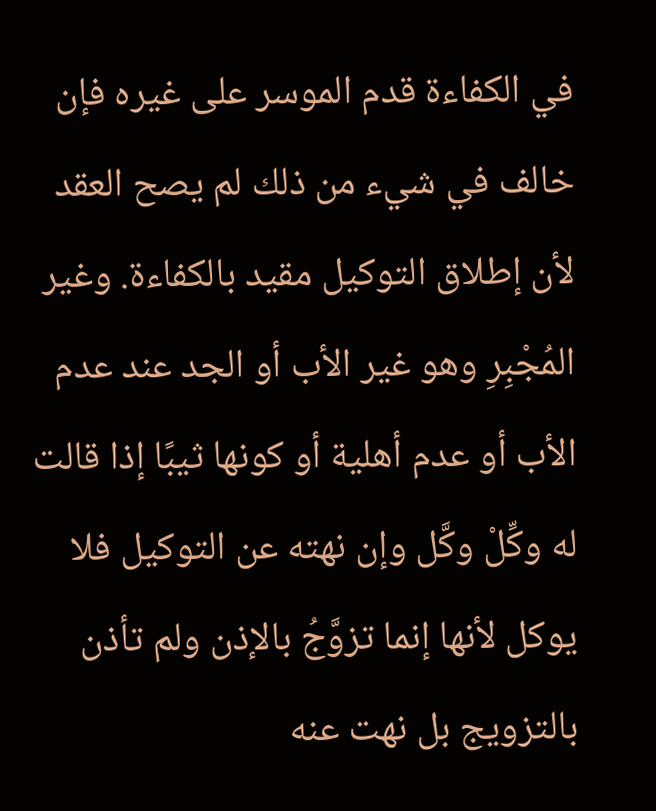في الكفاءة قدم الموسر على غيره فإن خالف في شيء من ذلك لم يصح العقد لأن إطلاق التوكيل مقيد بالكفاءة. وغير المُجْبِرِ وهو غير الأب أو الجد عند عدم الأب أو عدم أهلية أو كونها ثيبًا إذا قالت له وكِّلْ وكَّل وإن نهته عن التوكيل فلا يوكل لأنها إنما تزوَّجُ بالإذن ولم تأذن بالتزويج بل نهت عنه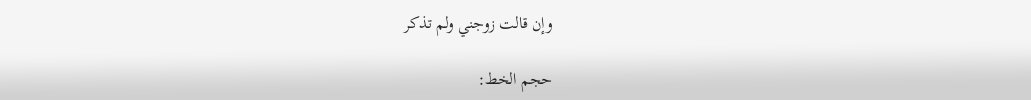وإن قالت زوجني ولم تذكر

حجم الخط: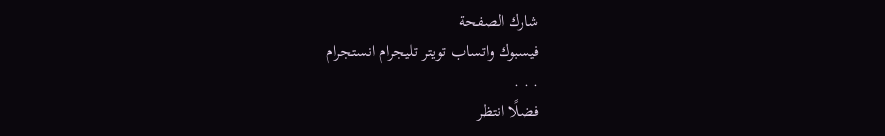شارك الصفحة
فيسبوك واتساب تويتر تليجرام انستجرام
. . .
فضلًا انتظر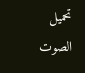تحميل الصوت